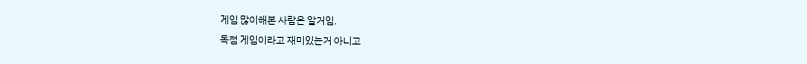게임 많이해본 사람은 알거임.
독점 게임이라고 재미있는거 아니고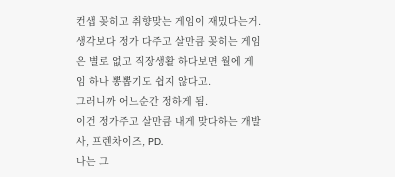컨샙 꽂히고 취향맞는 게임이 재밌다는거.
생각보다 정가 다주고 살만큼 꽂히는 게임은 별로 없고 직장생활 하다보면 월에 게임 하나 뽕뽑기도 쉽지 않다고.
그러니까 어느순간 정하게 됨.
이건 정가주고 살만큼 내게 맞다하는 개발사, 프렌차이즈, PD.
나는 그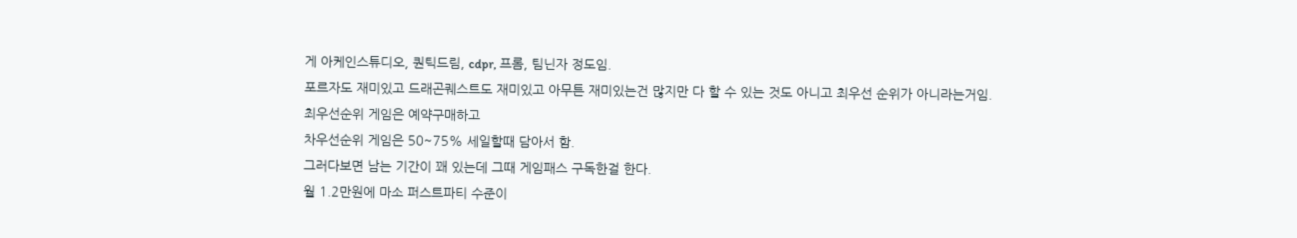게 아케인스튜디오, 퀀틱드림, cdpr, 프롬, 팀닌자 정도임.
포르자도 재미있고 드래곤퀘스트도 재미있고 아무튼 재미있는건 많지만 다 할 수 있는 것도 아니고 최우선 순위가 아니라는거임.
최우선순위 게임은 예약구매하고
차우선순위 게임은 50~75% 세일할때 담아서 함.
그러다보면 남는 기간이 꽤 있는데 그때 게임패스 구독한걸 한다.
월 1.2만원에 마소 퍼스트파티 수준이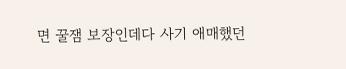면 꿀잼 보장인데다 사기 애매했던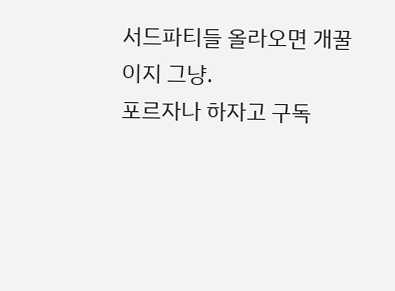서드파티들 올라오면 개꿀이지 그냥.
포르자나 하자고 구독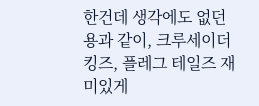한건데 생각에도 없던 용과 같이, 크루세이더 킹즈, 플레그 테일즈 재미있게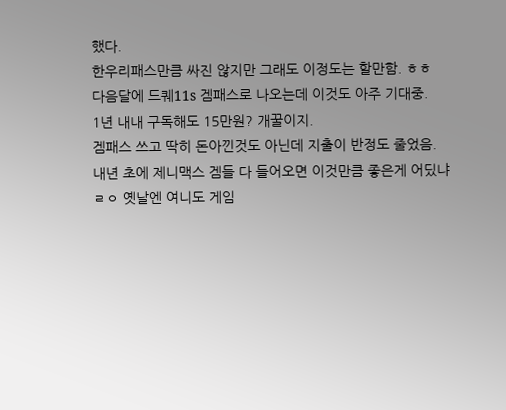했다.
한우리패스만큼 싸진 않지만 그래도 이정도는 할만함. ㅎㅎ
다음달에 드퀘11s 겜패스로 나오는데 이것도 아주 기대중.
1년 내내 구독해도 15만원? 개꿀이지.
겜패스 쓰고 딱히 돈아낀것도 아닌데 지출이 반정도 줄었음.
내년 초에 제니맥스 겜들 다 들어오면 이것만큼 좋은게 어딨냐
ㄹㅇ 옛날엔 여니도 게임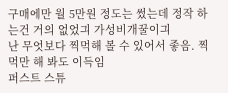구매에만 월 5만원 정도는 썼는데 정작 하는건 거의 없었긔 가성비개꿀이긔
난 무엇보다 찍먹해 볼 수 있어서 좋음. 찍먹만 해 봐도 이득임
퍼스트 스튜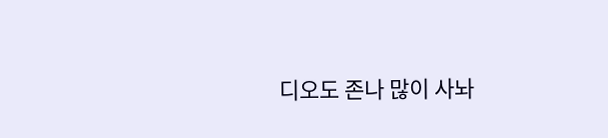디오도 존나 많이 사놔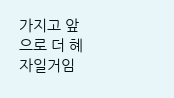가지고 앞으로 더 혜자일거임